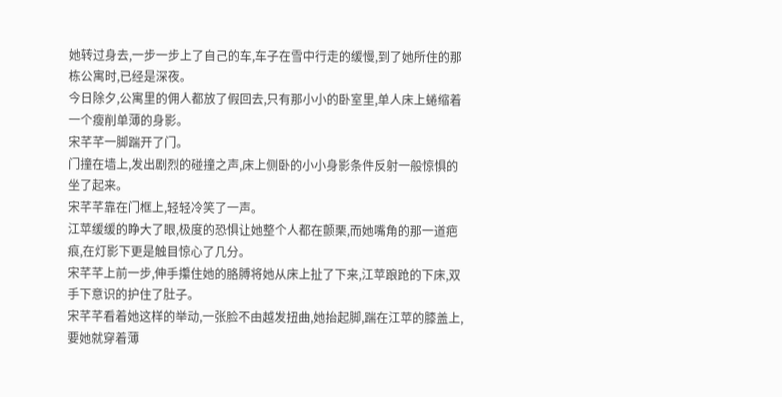她转过身去,一步一步上了自己的车,车子在雪中行走的缓慢,到了她所住的那栋公寓时,已经是深夜。
今日除夕,公寓里的佣人都放了假回去,只有那小小的卧室里,单人床上蜷缩着一个瘦削单薄的身影。
宋芊芊一脚踹开了门。
门撞在墙上,发出剧烈的碰撞之声,床上侧卧的小小身影条件反射一般惊惧的坐了起来。
宋芊芊靠在门框上,轻轻冷笑了一声。
江苹缓缓的睁大了眼,极度的恐惧让她整个人都在颤栗,而她嘴角的那一道疤痕,在灯影下更是触目惊心了几分。
宋芊芊上前一步,伸手攥住她的胳膊将她从床上扯了下来,江苹踉跄的下床,双手下意识的护住了肚子。
宋芊芊看着她这样的举动,一张脸不由越发扭曲,她抬起脚,踹在江苹的膝盖上,要她就穿着薄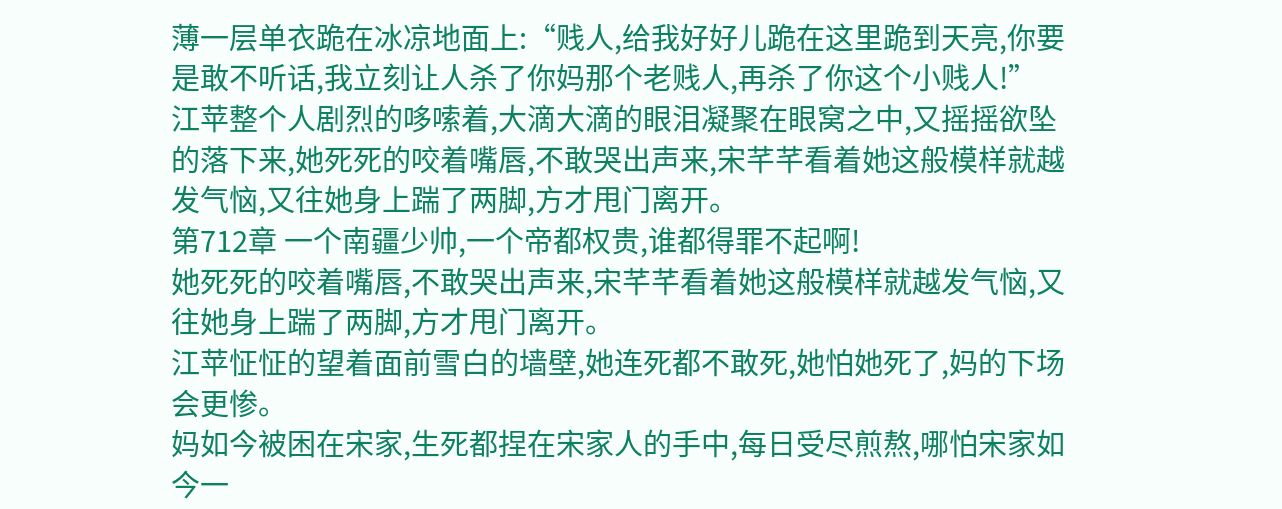薄一层单衣跪在冰凉地面上:“贱人,给我好好儿跪在这里跪到天亮,你要是敢不听话,我立刻让人杀了你妈那个老贱人,再杀了你这个小贱人!”
江苹整个人剧烈的哆嗦着,大滴大滴的眼泪凝聚在眼窝之中,又摇摇欲坠的落下来,她死死的咬着嘴唇,不敢哭出声来,宋芊芊看着她这般模样就越发气恼,又往她身上踹了两脚,方才甩门离开。
第712章 一个南疆少帅,一个帝都权贵,谁都得罪不起啊!
她死死的咬着嘴唇,不敢哭出声来,宋芊芊看着她这般模样就越发气恼,又往她身上踹了两脚,方才甩门离开。
江苹怔怔的望着面前雪白的墙壁,她连死都不敢死,她怕她死了,妈的下场会更惨。
妈如今被困在宋家,生死都捏在宋家人的手中,每日受尽煎熬,哪怕宋家如今一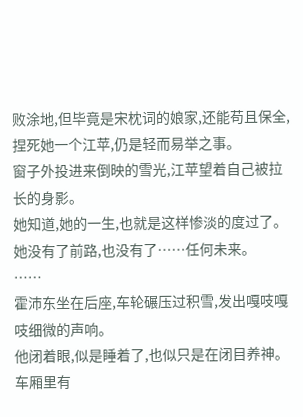败涂地,但毕竟是宋枕词的娘家,还能苟且保全,捏死她一个江苹,仍是轻而易举之事。
窗子外投进来倒映的雪光,江苹望着自己被拉长的身影。
她知道,她的一生,也就是这样惨淡的度过了。
她没有了前路,也没有了……任何未来。
……
霍沛东坐在后座,车轮碾压过积雪,发出嘎吱嘎吱细微的声响。
他闭着眼,似是睡着了,也似只是在闭目养神。
车厢里有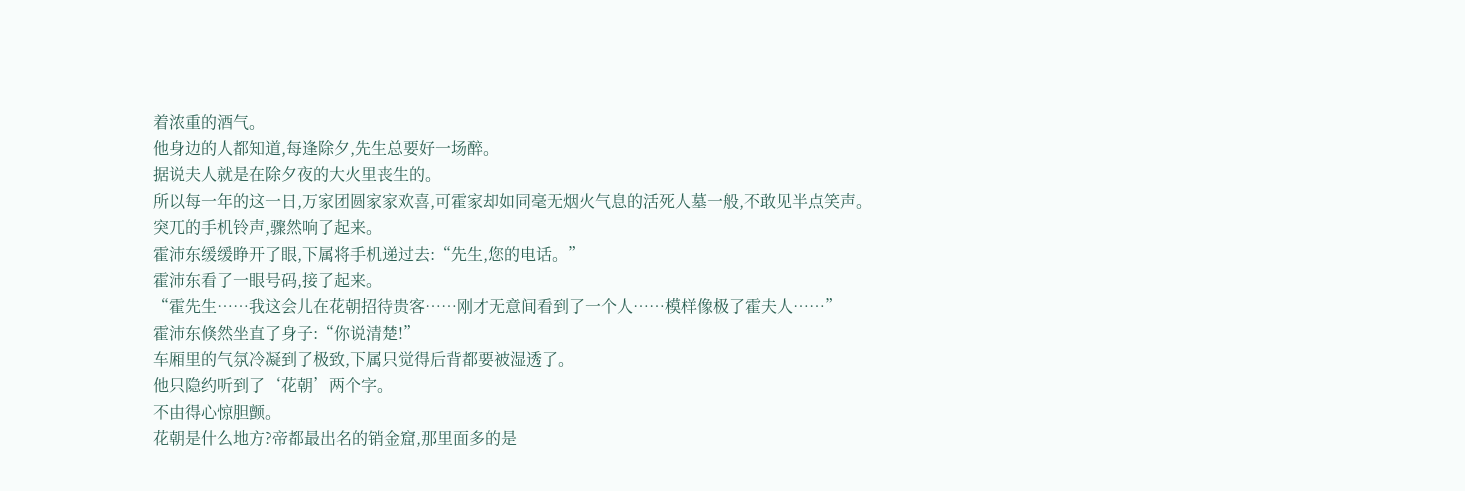着浓重的酒气。
他身边的人都知道,每逢除夕,先生总要好一场醉。
据说夫人就是在除夕夜的大火里丧生的。
所以每一年的这一日,万家团圆家家欢喜,可霍家却如同毫无烟火气息的活死人墓一般,不敢见半点笑声。
突兀的手机铃声,骤然响了起来。
霍沛东缓缓睁开了眼,下属将手机递过去:“先生,您的电话。”
霍沛东看了一眼号码,接了起来。
“霍先生……我这会儿在花朝招待贵客……刚才无意间看到了一个人……模样像极了霍夫人……”
霍沛东倏然坐直了身子:“你说清楚!”
车厢里的气氛冷凝到了极致,下属只觉得后背都要被湿透了。
他只隐约听到了‘花朝’两个字。
不由得心惊胆颤。
花朝是什么地方?帝都最出名的销金窟,那里面多的是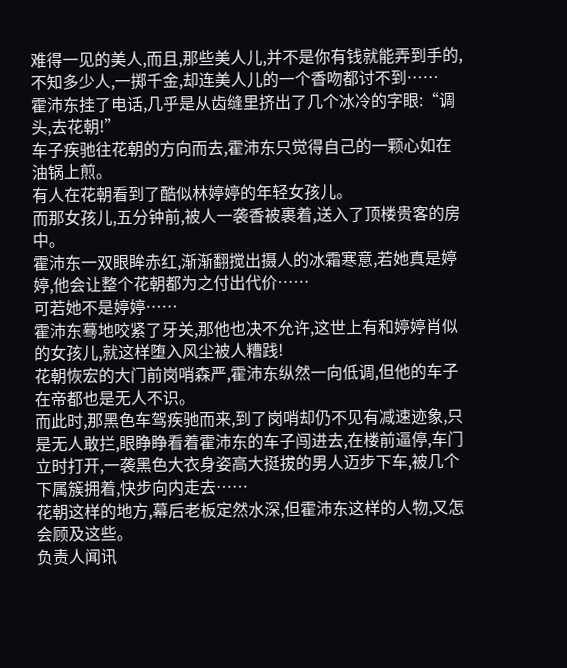难得一见的美人,而且,那些美人儿,并不是你有钱就能弄到手的,不知多少人,一掷千金,却连美人儿的一个香吻都讨不到……
霍沛东挂了电话,几乎是从齿缝里挤出了几个冰冷的字眼:“调头,去花朝!”
车子疾驰往花朝的方向而去,霍沛东只觉得自己的一颗心如在油锅上煎。
有人在花朝看到了酷似林婷婷的年轻女孩儿。
而那女孩儿,五分钟前,被人一袭香被裹着,送入了顶楼贵客的房中。
霍沛东一双眼眸赤红,渐渐翻搅出摄人的冰霜寒意,若她真是婷婷,他会让整个花朝都为之付出代价……
可若她不是婷婷……
霍沛东蓦地咬紧了牙关,那他也决不允许,这世上有和婷婷肖似的女孩儿,就这样堕入风尘被人糟践!
花朝恢宏的大门前岗哨森严,霍沛东纵然一向低调,但他的车子在帝都也是无人不识。
而此时,那黑色车驾疾驰而来,到了岗哨却仍不见有减速迹象,只是无人敢拦,眼睁睁看着霍沛东的车子闯进去,在楼前逼停,车门立时打开,一袭黑色大衣身姿高大挺拔的男人迈步下车,被几个下属簇拥着,快步向内走去……
花朝这样的地方,幕后老板定然水深,但霍沛东这样的人物,又怎会顾及这些。
负责人闻讯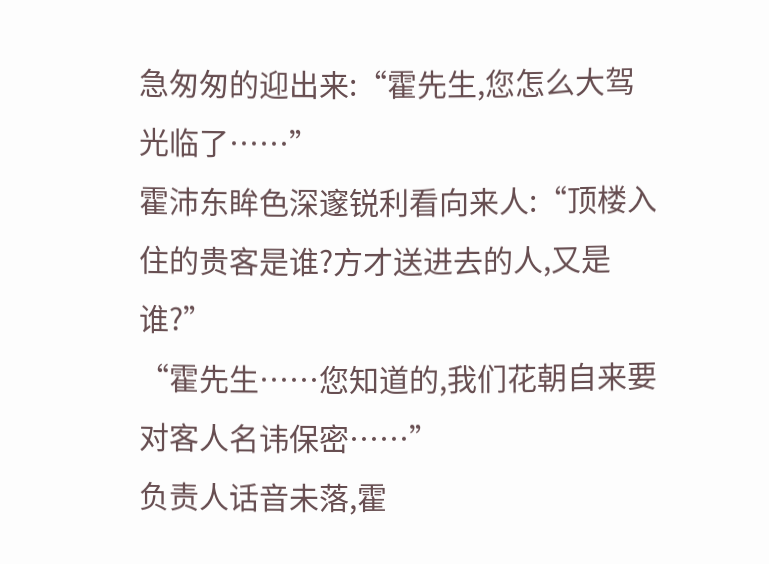急匆匆的迎出来:“霍先生,您怎么大驾光临了……”
霍沛东眸色深邃锐利看向来人:“顶楼入住的贵客是谁?方才送进去的人,又是谁?”
“霍先生……您知道的,我们花朝自来要对客人名讳保密……”
负责人话音未落,霍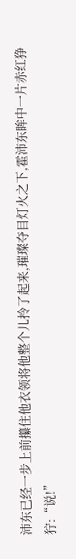沛东已经一步上前攥住他衣领将他整个儿拎了起来,璀璨夺目灯火之下,霍沛东眸中一片赤红狰狞:“说!”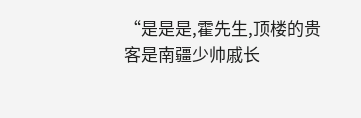“是是是,霍先生,顶楼的贵客是南疆少帅戚长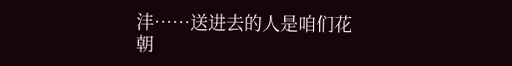沣……送进去的人是咱们花朝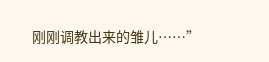刚刚调教出来的雏儿……”